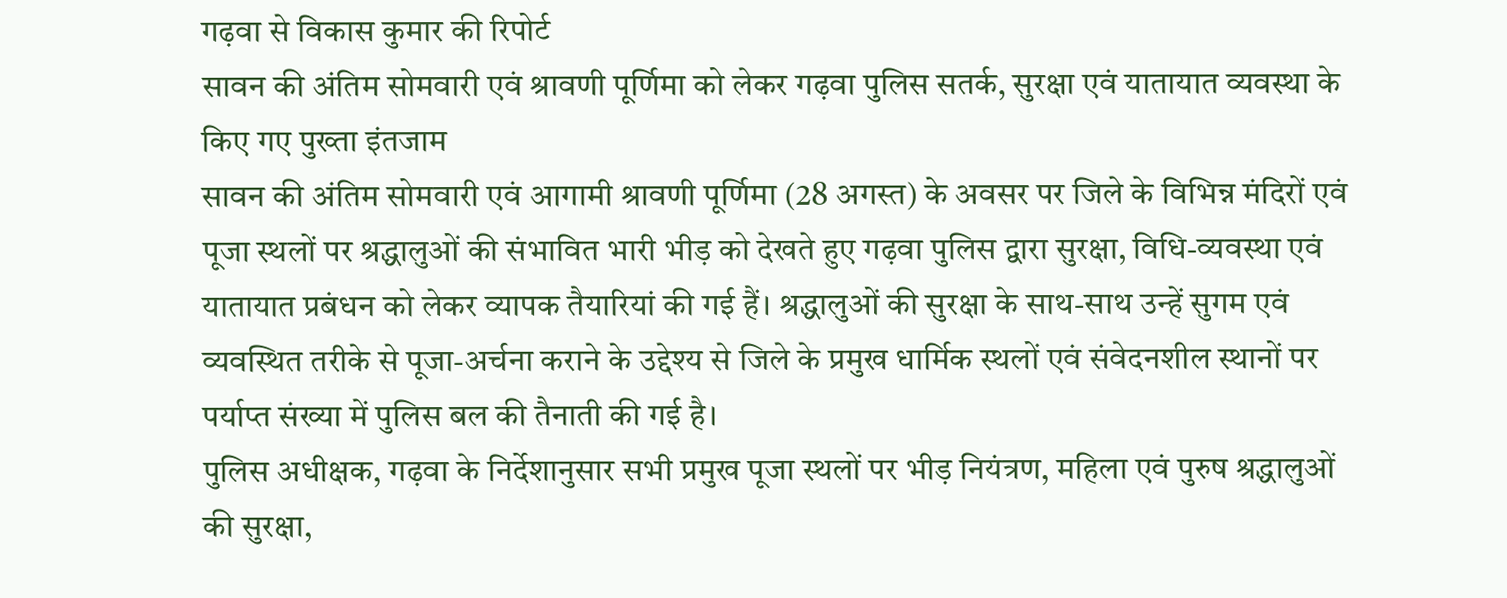गढ़वा से विकास कुमार की रिपोर्ट
सावन की अंतिम सोमवारी एवं श्रावणी पूर्णिमा को लेकर गढ़वा पुलिस सतर्क, सुरक्षा एवं यातायात व्यवस्था के किए गए पुख्ता इंतजाम
सावन की अंतिम सोमवारी एवं आगामी श्रावणी पूर्णिमा (28 अगस्त) के अवसर पर जिले के विभिन्न मंदिरों एवं पूजा स्थलों पर श्रद्धालुओं की संभावित भारी भीड़ को देखते हुए गढ़वा पुलिस द्वारा सुरक्षा, विधि-व्यवस्था एवं यातायात प्रबंधन को लेकर व्यापक तैयारियां की गई हैं। श्रद्धालुओं की सुरक्षा के साथ-साथ उन्हें सुगम एवं व्यवस्थित तरीके से पूजा-अर्चना कराने के उद्देश्य से जिले के प्रमुख धार्मिक स्थलों एवं संवेदनशील स्थानों पर पर्याप्त संख्या में पुलिस बल की तैनाती की गई है।
पुलिस अधीक्षक, गढ़वा के निर्देशानुसार सभी प्रमुख पूजा स्थलों पर भीड़ नियंत्रण, महिला एवं पुरुष श्रद्धालुओं की सुरक्षा,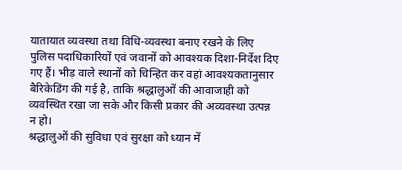यातायात व्यवस्था तथा विधि-व्यवस्था बनाए रखने के लिए पुलिस पदाधिकारियों एवं जवानों को आवश्यक दिशा-निर्देश दिए गए हैं। भीड़ वाले स्थानों को चिन्हित कर वहां आवश्यकतानुसार बैरिकेडिंग की गई है, ताकि श्रद्धालुओं की आवाजाही को व्यवस्थित रखा जा सके और किसी प्रकार की अव्यवस्था उत्पन्न न हो।
श्रद्धालुओं की सुविधा एवं सुरक्षा को ध्यान में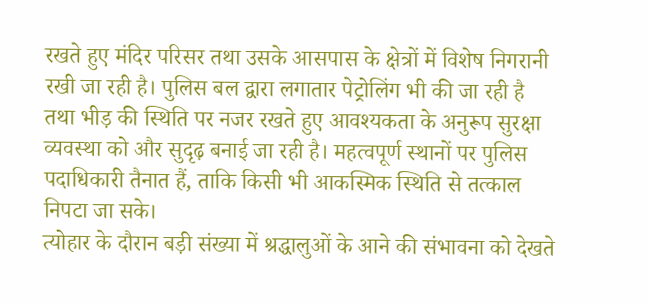रखते हुए मंदिर परिसर तथा उसके आसपास के क्षेत्रों में विशेष निगरानी रखी जा रही है। पुलिस बल द्वारा लगातार पेट्रोलिंग भी की जा रही है तथा भीड़ की स्थिति पर नजर रखते हुए आवश्यकता के अनुरूप सुरक्षा व्यवस्था को और सुदृढ़ बनाई जा रही है। महत्वपूर्ण स्थानों पर पुलिस पदाधिकारी तैनात हैं, ताकि किसी भी आकस्मिक स्थिति से तत्काल निपटा जा सके।
त्योहार के दौरान बड़ी संख्या में श्रद्धालुओं के आने की संभावना को देखते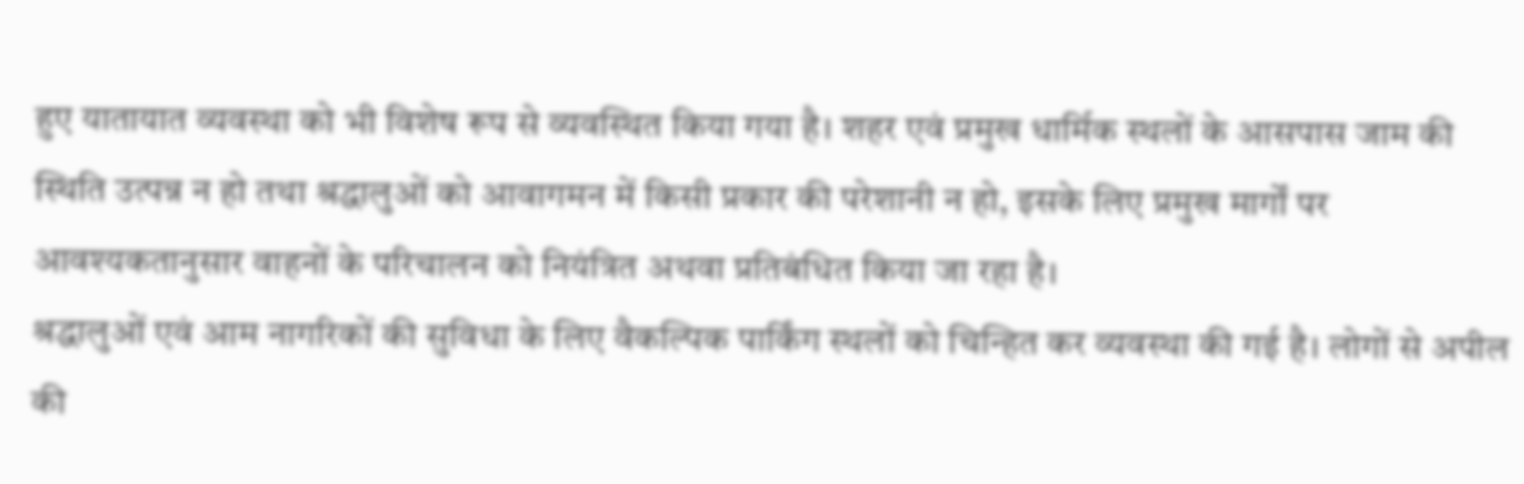हुए यातायात व्यवस्था को भी विशेष रूप से व्यवस्थित किया गया है। शहर एवं प्रमुख धार्मिक स्थलों के आसपास जाम की स्थिति उत्पन्न न हो तथा श्रद्धालुओं को आवागमन में किसी प्रकार की परेशानी न हो, इसके लिए प्रमुख मार्गों पर आवश्यकतानुसार वाहनों के परिचालन को नियंत्रित अथवा प्रतिबंधित किया जा रहा है।
श्रद्धालुओं एवं आम नागरिकों की सुविधा के लिए वैकल्पिक पार्किंग स्थलों को चिन्हित कर व्यवस्था की गई है। लोगों से अपील की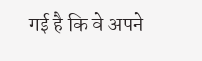गई है कि वे अपने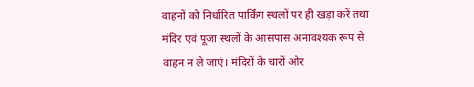वाहनों को निर्धारित पार्किंग स्थलों पर ही खड़ा करें तथा मंदिर एवं पूजा स्थलों के आसपास अनावश्यक रूप से वाहन न ले जाएं। मंदिरों के चारों ओर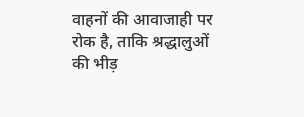वाहनों की आवाजाही पर रोक है, ताकि श्रद्धालुओं की भीड़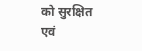को सुरक्षित एवं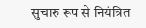सुचारु रूप से नियंत्रित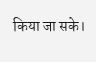किया जा सके।